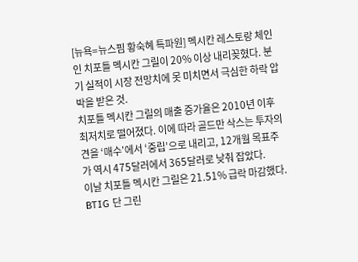[뉴욕=뉴스핌 황숙혜 특파원] 멕시칸 레스토랑 체인인 치포틀 멕시칸 그릴이 20% 이상 내리꽂혔다. 분기 실적이 시장 전망치에 못 미치면서 극심한 하락 압박을 받은 것.
치포틀 멕시칸 그릴의 매출 증가율은 2010년 이후 최저치로 떨어졌다. 이에 따라 골드만 삭스는 투자의견을 ‘매수’에서 ‘중립’으로 내리고, 12개월 목표주가 역시 475달러에서 365달러로 낮춰 잡았다.
이날 치포틀 멕시칸 그릴은 21.51% 급락 마감했다.
BTIG 단 그린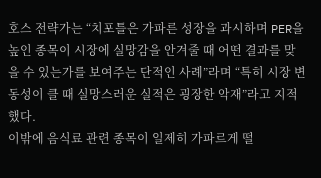호스 전략가는 “치포틀은 가파른 성장을 과시하며 PER을 높인 종목이 시장에 실망감을 안겨줄 때 어떤 결과를 맞을 수 있는가를 보여주는 단적인 사례”라며 “특히 시장 변동성이 클 때 실망스러운 실적은 굉장한 악재”라고 지적했다.
이밖에 음식료 관련 종목이 일제히 가파르게 떨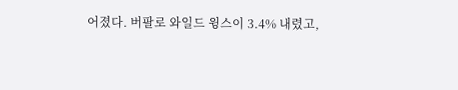어졌다. 버팔로 와일드 윙스이 3.4% 내렸고,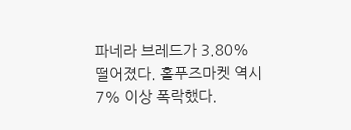파네라 브레드가 3.80% 떨어졌다. 홀푸즈마켓 역시 7% 이상 폭락했다.